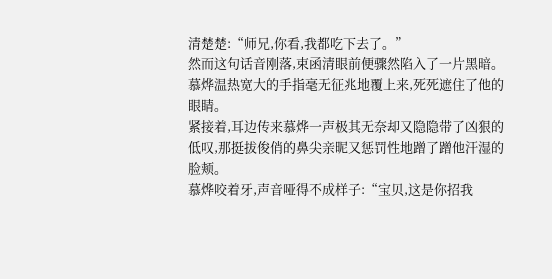清楚楚:“师兄,你看,我都吃下去了。”
然而这句话音刚落,束函清眼前便骤然陷入了一片黑暗。
慕烨温热宽大的手指毫无征兆地覆上来,死死遮住了他的眼睛。
紧接着,耳边传来慕烨一声极其无奈却又隐隐带了凶狠的低叹,那挺拔俊俏的鼻尖亲昵又惩罚性地蹭了蹭他汗湿的脸颊。
慕烨咬着牙,声音哑得不成样子:“宝贝,这是你招我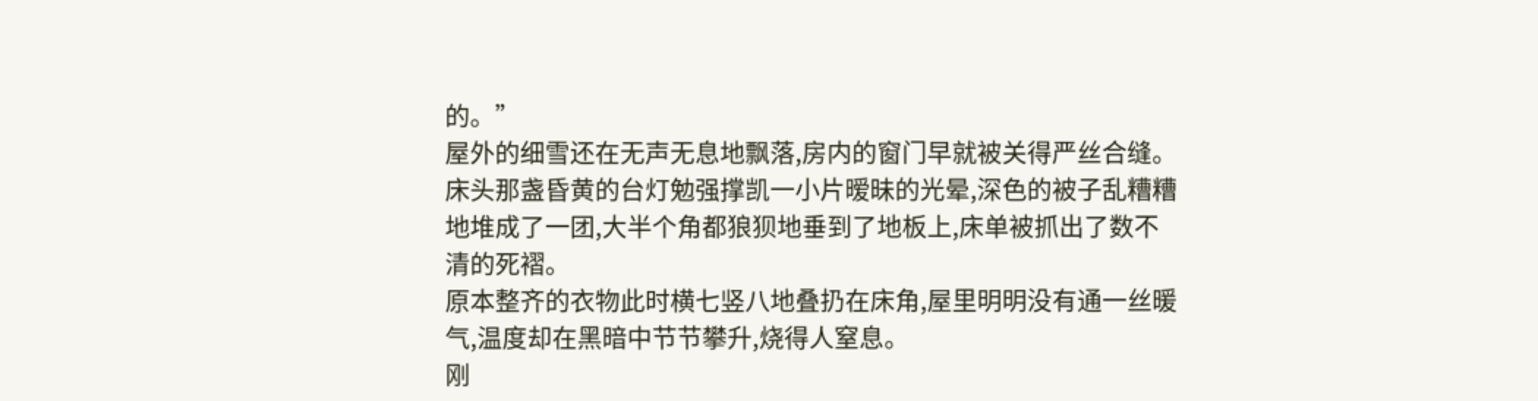的。”
屋外的细雪还在无声无息地飘落,房内的窗门早就被关得严丝合缝。
床头那盏昏黄的台灯勉强撑凯一小片暧昧的光晕,深色的被子乱糟糟地堆成了一团,大半个角都狼狈地垂到了地板上,床单被抓出了数不清的死褶。
原本整齐的衣物此时横七竖八地叠扔在床角,屋里明明没有通一丝暖气,温度却在黑暗中节节攀升,烧得人窒息。
刚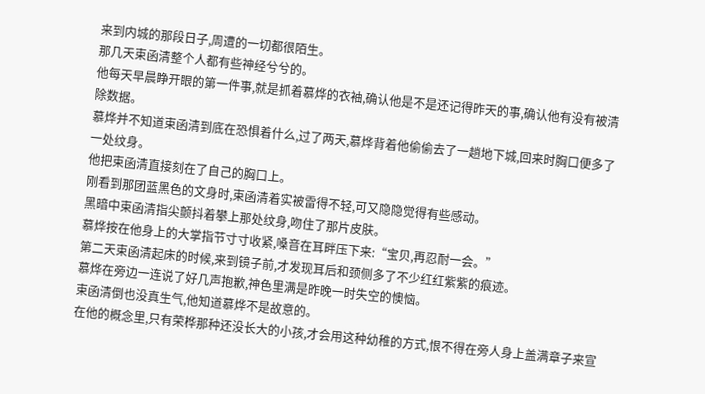来到内城的那段日子,周遭的一切都很陌生。
那几天束函清整个人都有些神经兮兮的。
他每天早晨睁开眼的第一件事,就是抓着慕烨的衣袖,确认他是不是还记得昨天的事,确认他有没有被清除数据。
慕烨并不知道束函清到底在恐惧着什么,过了两天,慕烨背着他偷偷去了一趟地下城,回来时胸口便多了一处纹身。
他把束函清直接刻在了自己的胸口上。
刚看到那团蓝黑色的文身时,束函清着实被雷得不轻,可又隐隐觉得有些感动。
黑暗中束函清指尖颤抖着攀上那处纹身,吻住了那片皮肤。
慕烨按在他身上的大掌指节寸寸收紧,嗓音在耳畔压下来:“宝贝,再忍耐一会。”
第二天束函清起床的时候,来到镜子前,才发现耳后和颈侧多了不少红红紫紫的痕迹。
慕烨在旁边一连说了好几声抱歉,神色里满是昨晚一时失空的懊恼。
束函清倒也没真生气,他知道慕烨不是故意的。
在他的概念里,只有荣桦那种还没长大的小孩,才会用这种幼稚的方式,恨不得在旁人身上盖满章子来宣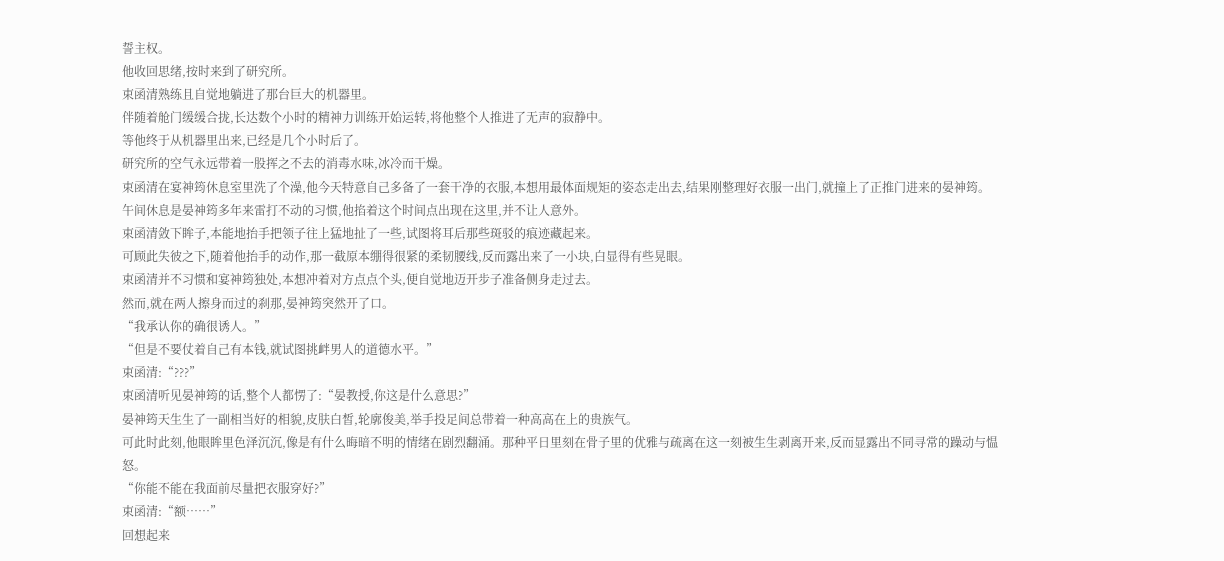誓主权。
他收回思绪,按时来到了研究所。
束函清熟练且自觉地躺进了那台巨大的机器里。
伴随着舱门缓缓合拢,长达数个小时的精神力训练开始运转,将他整个人推进了无声的寂静中。
等他终于从机器里出来,已经是几个小时后了。
研究所的空气永远带着一股挥之不去的消毒水味,冰冷而干燥。
束函清在宴神筠休息室里洗了个澡,他今天特意自己多备了一套干净的衣服,本想用最体面规矩的姿态走出去,结果刚整理好衣服一出门,就撞上了正推门进来的晏神筠。
午间休息是晏神筠多年来雷打不动的习惯,他掐着这个时间点出现在这里,并不让人意外。
束函清敛下眸子,本能地抬手把领子往上猛地扯了一些,试图将耳后那些斑驳的痕迹藏起来。
可顾此失彼之下,随着他抬手的动作,那一截原本绷得很紧的柔韧腰线,反而露出来了一小块,白显得有些晃眼。
束函清并不习惯和宴神筠独处,本想冲着对方点点个头,便自觉地迈开步子准备侧身走过去。
然而,就在两人擦身而过的刹那,晏神筠突然开了口。
“我承认你的确很诱人。”
“但是不要仗着自己有本钱,就试图挑衅男人的道德水平。”
束函清:“???”
束函清听见晏神筠的话,整个人都愣了:“晏教授,你这是什么意思?”
晏神筠天生生了一副相当好的相貌,皮肤白皙,轮廓俊美,举手投足间总带着一种高高在上的贵族气。
可此时此刻,他眼眸里色泽沉沉,像是有什么晦暗不明的情绪在剧烈翻涌。那种平日里刻在骨子里的优雅与疏离在这一刻被生生剥离开来,反而显露出不同寻常的躁动与愠怒。
“你能不能在我面前尽量把衣服穿好?”
束函清:“额……”
回想起来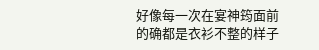好像每一次在宴神筠面前的确都是衣衫不整的样子